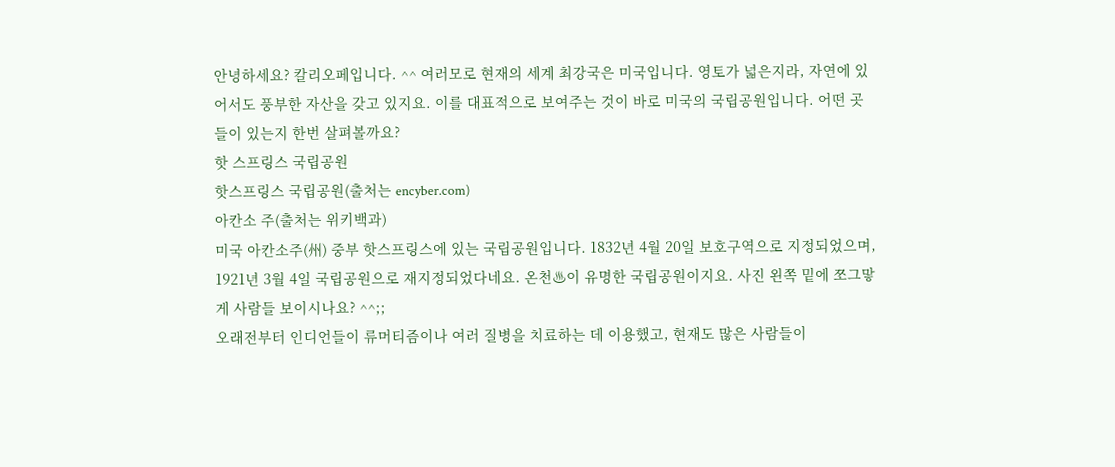안녕하세요? 칼리오페입니다. ^^ 여러모로 현재의 세계 최강국은 미국입니다. 영토가 넓은지라, 자연에 있어서도 풍부한 자산을 갖고 있지요. 이를 대표적으로 보여주는 것이 바로 미국의 국립공원입니다. 어떤 곳들이 있는지 한번 살펴볼까요?
핫 스프링스 국립공원
핫스프링스 국립공원(출처는 encyber.com)
아칸소 주(출처는 위키백과)
미국 아칸소주(州) 중부 핫스프링스에 있는 국립공원입니다. 1832년 4월 20일 보호구역으로 지정되었으며, 1921년 3월 4일 국립공원으로 재지정되었다네요. 온천♨이 유명한 국립공원이지요. 사진 왼쪽 밑에 쪼그맣게 사람들 보이시나요? ^^;;
오래전부터 인디언들이 류머티즘이나 여러 질병을 치료하는 데 이용했고, 현재도 많은 사람들이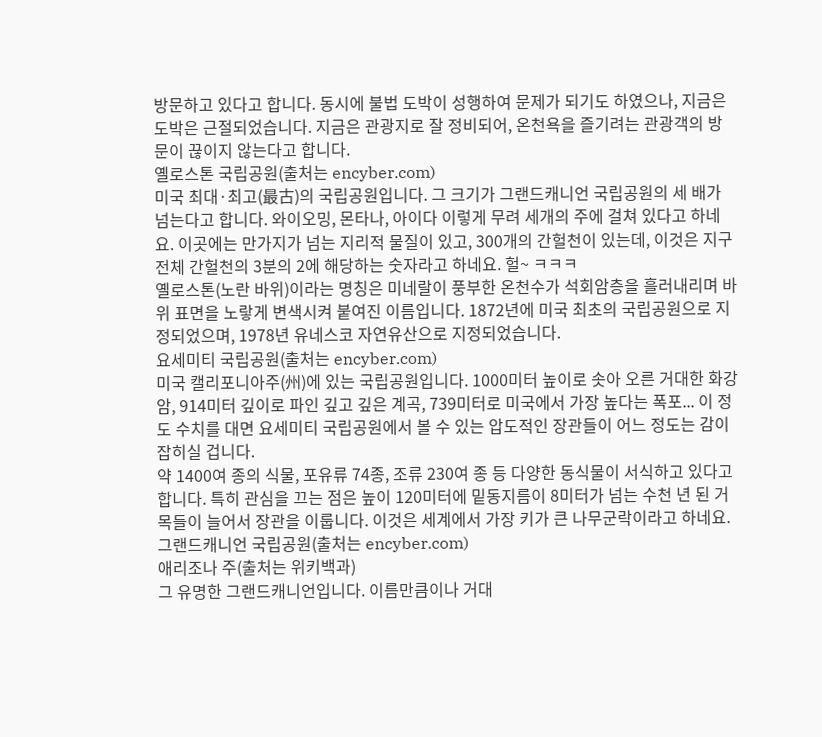방문하고 있다고 합니다. 동시에 불법 도박이 성행하여 문제가 되기도 하였으나, 지금은 도박은 근절되었습니다. 지금은 관광지로 잘 정비되어, 온천욕을 즐기려는 관광객의 방문이 끊이지 않는다고 합니다.
옐로스톤 국립공원(출처는 encyber.com)
미국 최대·최고(最古)의 국립공원입니다. 그 크기가 그랜드캐니언 국립공원의 세 배가 넘는다고 합니다. 와이오밍, 몬타나, 아이다 이렇게 무려 세개의 주에 걸쳐 있다고 하네요. 이곳에는 만가지가 넘는 지리적 물질이 있고, 300개의 간헐천이 있는데, 이것은 지구 전체 간헐천의 3분의 2에 해당하는 숫자라고 하네요. 헐~ ㅋㅋㅋ
옐로스톤(노란 바위)이라는 명칭은 미네랄이 풍부한 온천수가 석회암층을 흘러내리며 바위 표면을 노랗게 변색시켜 붙여진 이름입니다. 1872년에 미국 최초의 국립공원으로 지정되었으며, 1978년 유네스코 자연유산으로 지정되었습니다.
요세미티 국립공원(출처는 encyber.com)
미국 캘리포니아주(州)에 있는 국립공원입니다. 1000미터 높이로 솟아 오른 거대한 화강암, 914미터 깊이로 파인 깊고 깊은 계곡, 739미터로 미국에서 가장 높다는 폭포... 이 정도 수치를 대면 요세미티 국립공원에서 볼 수 있는 압도적인 장관들이 어느 정도는 감이 잡히실 겁니다.
약 1400여 종의 식물, 포유류 74종, 조류 230여 종 등 다양한 동식물이 서식하고 있다고 합니다. 특히 관심을 끄는 점은 높이 120미터에 밑동지름이 8미터가 넘는 수천 년 된 거목들이 늘어서 장관을 이룹니다. 이것은 세계에서 가장 키가 큰 나무군락이라고 하네요.
그랜드캐니언 국립공원(출처는 encyber.com)
애리조나 주(출처는 위키백과)
그 유명한 그랜드캐니언입니다. 이름만큼이나 거대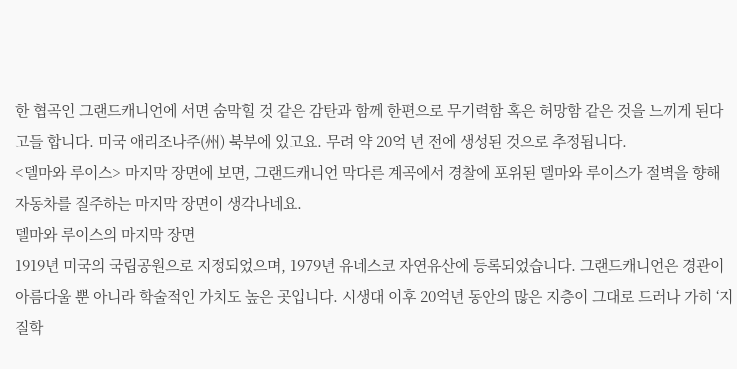한 협곡인 그랜드캐니언에 서면 숨막힐 것 같은 감탄과 함께 한편으로 무기력함 혹은 허망함 같은 것을 느끼게 된다고들 합니다. 미국 애리조나주(州) 북부에 있고요. 무려 약 20억 년 전에 생성된 것으로 추정됩니다.
<델마와 루이스> 마지막 장면에 보면, 그랜드캐니언 막다른 계곡에서 경찰에 포위된 델마와 루이스가 절벽을 향해 자동차를 질주하는 마지막 장면이 생각나네요.
델마와 루이스의 마지막 장면
1919년 미국의 국립공원으로 지정되었으며, 1979년 유네스코 자연유산에 등록되었습니다. 그랜드캐니언은 경관이 아름다울 뿐 아니라 학술적인 가치도 높은 곳입니다. 시생대 이후 20억년 동안의 많은 지층이 그대로 드러나 가히 ‘지질학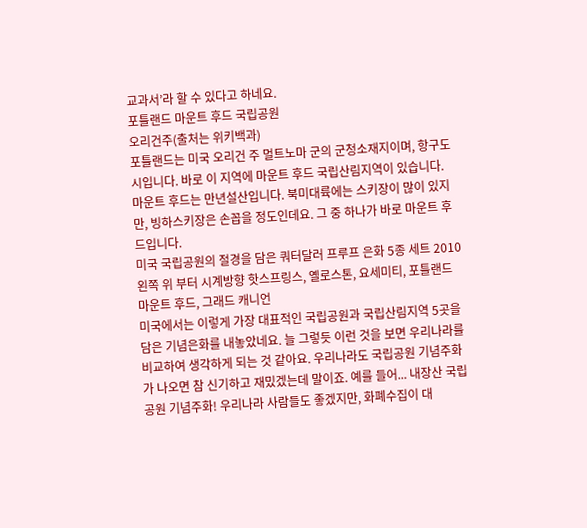교과서’라 할 수 있다고 하네요.
포틀랜드 마운트 후드 국립공원
오리건주(출처는 위키백과)
포틀랜드는 미국 오리건 주 멀트노마 군의 군청소재지이며, 항구도시입니다. 바로 이 지역에 마운트 후드 국립산림지역이 있습니다. 마운트 후드는 만년설산입니다. 북미대륙에는 스키장이 많이 있지만, 빙하스키장은 손꼽을 정도인데요. 그 중 하나가 바로 마운트 후드입니다.
미국 국립공원의 절경을 담은 쿼터달러 프루프 은화 5종 세트 2010
왼쪽 위 부터 시계방향 핫스프링스, 옐로스톤, 요세미티, 포틀랜드 마운트 후드, 그래드 캐니언
미국에서는 이렇게 가장 대표적인 국립공원과 국립산림지역 5곳을 담은 기념은화를 내놓았네요. 늘 그렇듯 이런 것을 보면 우리나라를 비교하여 생각하게 되는 것 같아요. 우리나라도 국립공원 기념주화가 나오면 참 신기하고 재밌겠는데 말이죠. 예를 들어... 내장산 국립공원 기념주화! 우리나라 사람들도 좋겠지만, 화폐수집이 대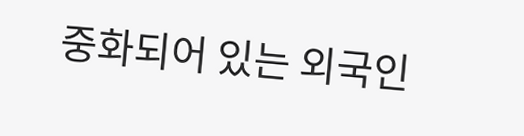중화되어 있는 외국인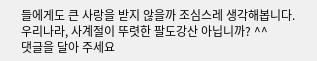들에게도 큰 사랑을 받지 않을까 조심스레 생각해봅니다. 우리나라, 사계절이 뚜렷한 팔도강산 아닙니까? ^^
댓글을 달아 주세요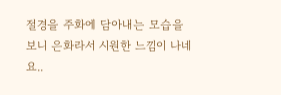절경을 주화에 담아내는 모습을 보니 은화라서 시원한 느낌이 나네요..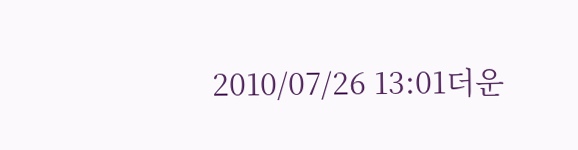2010/07/26 13:01더운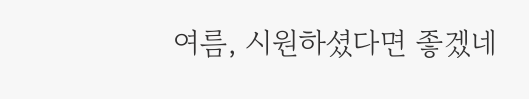여름, 시원하셨다면 좋겠네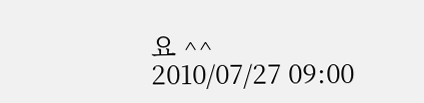요 ^^
2010/07/27 09:00